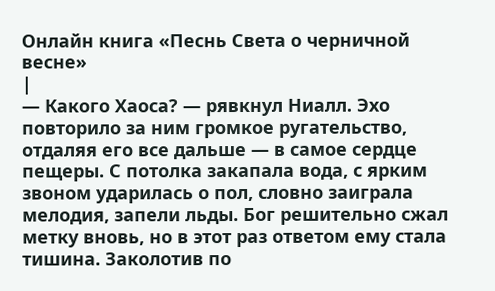Онлайн книга «Песнь Света о черничной весне»
|
— Какого Хаоса? — рявкнул Ниалл. Эхо повторило за ним громкое ругательство, отдаляя его все дальше — в самое сердце пещеры. С потолка закапала вода, с ярким звоном ударилась о пол, словно заиграла мелодия, запели льды. Бог решительно сжал метку вновь, но в этот раз ответом ему стала тишина. Заколотив по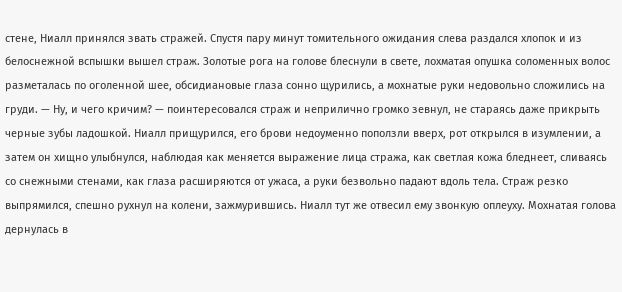стене, Ниалл принялся звать стражей. Спустя пару минут томительного ожидания слева раздался хлопок и из белоснежной вспышки вышел страж. Золотые рога на голове блеснули в свете, лохматая опушка соломенных волос разметалась по оголенной шее, обсидиановые глаза сонно щурились, а мохнатые руки недовольно сложились на груди. — Ну, и чего кричим? — поинтересовался страж и неприлично громко зевнул, не стараясь даже прикрыть черные зубы ладошкой. Ниалл прищурился, его брови недоуменно поползли вверх, рот открылся в изумлении, а затем он хищно улыбнулся, наблюдая как меняется выражение лица стража, как светлая кожа бледнеет, сливаясь со снежными стенами, как глаза расширяются от ужаса, а руки безвольно падают вдоль тела. Страж резко выпрямился, спешно рухнул на колени, зажмурившись. Ниалл тут же отвесил ему звонкую оплеуху. Мохнатая голова дернулась в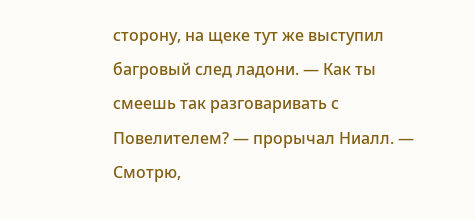сторону, на щеке тут же выступил багровый след ладони. — Как ты смеешь так разговаривать с Повелителем? — прорычал Ниалл. — Смотрю,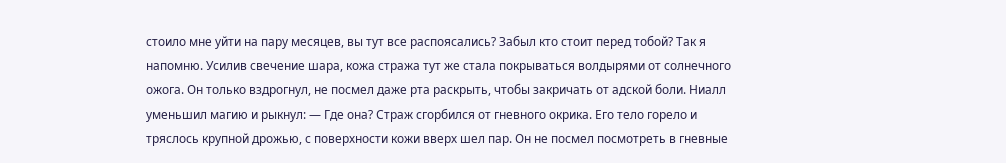стоило мне уйти на пару месяцев, вы тут все распоясались? Забыл кто стоит перед тобой? Так я напомню. Усилив свечение шара, кожа стража тут же стала покрываться волдырями от солнечного ожога. Он только вздрогнул, не посмел даже рта раскрыть, чтобы закричать от адской боли. Ниалл уменьшил магию и рыкнул: — Где она? Страж сгорбился от гневного окрика. Его тело горело и тряслось крупной дрожью, с поверхности кожи вверх шел пар. Он не посмел посмотреть в гневные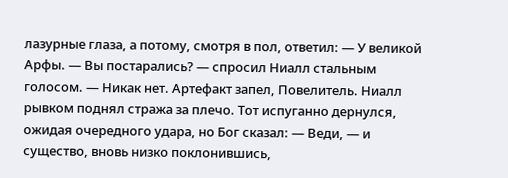лазурные глаза, а потому, смотря в пол, ответил: — У великой Арфы. — Вы постарались? — спросил Ниалл стальным голосом. — Никак нет. Артефакт запел, Повелитель. Ниалл рывком поднял стража за плечо. Тот испуганно дернулся, ожидая очередного удара, но Бог сказал: — Веди, — и существо, вновь низко поклонившись,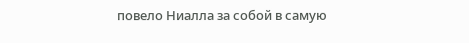повело Ниалла за собой в самую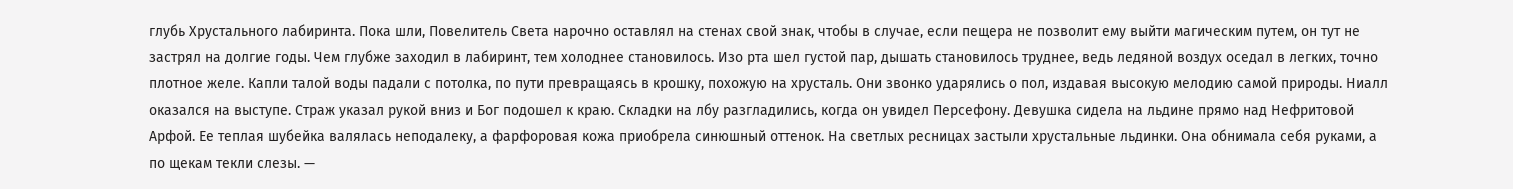глубь Хрустального лабиринта. Пока шли, Повелитель Света нарочно оставлял на стенах свой знак, чтобы в случае, если пещера не позволит ему выйти магическим путем, он тут не застрял на долгие годы. Чем глубже заходил в лабиринт, тем холоднее становилось. Изо рта шел густой пар, дышать становилось труднее, ведь ледяной воздух оседал в легких, точно плотное желе. Капли талой воды падали с потолка, по пути превращаясь в крошку, похожую на хрусталь. Они звонко ударялись о пол, издавая высокую мелодию самой природы. Ниалл оказался на выступе. Страж указал рукой вниз и Бог подошел к краю. Складки на лбу разгладились, когда он увидел Персефону. Девушка сидела на льдине прямо над Нефритовой Арфой. Ее теплая шубейка валялась неподалеку, а фарфоровая кожа приобрела синюшный оттенок. На светлых ресницах застыли хрустальные льдинки. Она обнимала себя руками, а по щекам текли слезы. —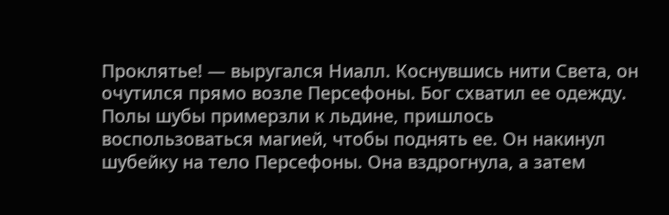Проклятье! — выругался Ниалл. Коснувшись нити Света, он очутился прямо возле Персефоны. Бог схватил ее одежду. Полы шубы примерзли к льдине, пришлось воспользоваться магией, чтобы поднять ее. Он накинул шубейку на тело Персефоны. Она вздрогнула, а затем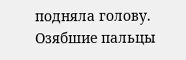подняла голову. Озябшие пальцы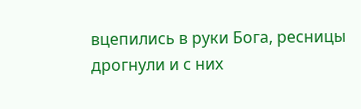вцепились в руки Бога, ресницы дрогнули и с них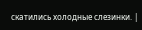скатились холодные слезинки. |